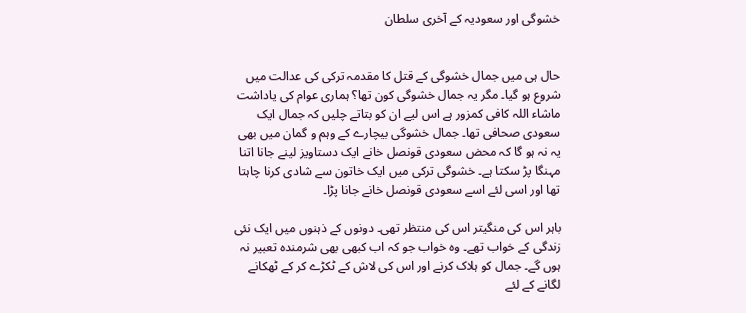خشوگی اور سعودیہ کے آخری سلطان


حال ہی میں جمال خشوگی کے قتل کا مقدمہ ترکی کی عدالت میں شروع ہو گیا۔ مگر یہ جمال خشوگی کون تھا؟ ہماری عوام کی یاداشت ماشاء اللہ کافی کمزور ہے اس لیے ان کو بتاتے چلیں کہ جمال ایک سعودی صحافی تھا۔ جمال خشوگی بیچارے کے وہم و گمان میں بھی یہ نہ ہو گا کہ محض سعودی قونصل خانے ایک دستاویز لینے جانا اتنا مہنگا پڑ سکتا ہے۔ خشوگی ترکی میں ایک خاتون سے شادی کرنا چاہتا تھا اور اسی لئے اسے سعودی قونصل خانے جانا پڑا۔

باہر اس کی منگیتر اس کی منتظر تھی۔ دونوں کے ذہنوں میں ایک نئی زندگی کے خواب تھے۔ وہ خواب جو کہ اب کبھی بھی شرمندہ تعبیر نہ ہوں گے۔ جمال کو ہلاک کرنے اور اس کی لاش کے ٹکڑے کر کے ٹھکانے لگانے کے لئے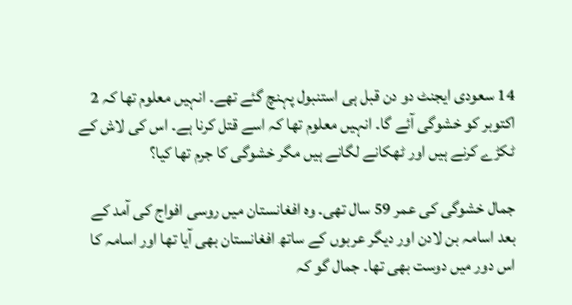14 سعودی ایجنٹ دو دن قبل ہی استنبول پہنچ گئے تھے۔ انہیں معلوم تھا کہ 2 اکتوبر کو خشوگی آئے گا۔ انہیں معلوم تھا کہ اسے قتل کرنا ہے۔ اس کی لاش کے ٹکڑے کرنے ہیں اور ٹھکانے لگانے ہیں مگر خشوگی کا جرم تھا کیا؟

جمال خشوگی کی عمر 59 سال تھی۔ وہ افغانستان میں روسی افواج کی آمد کے بعد اسامہ بن لادن اور دیگر عربوں کے ساتھ افغانستان بھی آیا تھا اور اسامہ کا اس دور میں دوست بھی تھا۔ جمال گو کہ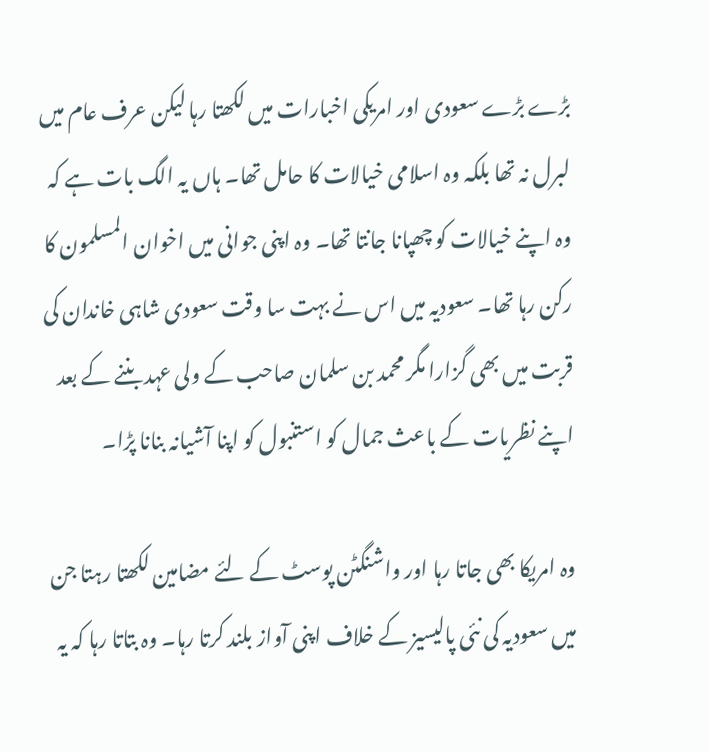بڑے بڑے سعودی اور امریکی اخبارات میں لکھتا رہا لیکن عرف عام میں لبرل نہ تھا بلکہ وہ اسلامی خیالات کا حامل تھا۔ ہاں یہ الگ بات ہے کہ وہ اپنے خیالات کو چھپانا جانتا تھا۔ وہ اپنی جوانی میں اخوان المسلمون کا رکن رہا تھا۔ سعودیہ میں اس نے بہت سا وقت سعودی شاہی خاندان کی قربت میں بھی گزارا مگر محمد بن سلمان صاحب کے ولی عہد بننے کے بعد اپنے نظریات کے باعث جمال کو استنبول کو اپنا آشیانہ بنانا پڑا۔

وہ امریکا بھی جاتا رہا اور واشنگٹن پوسٹ کے لئے مضامین لکھتا رہتا جن میں سعودیہ کی نئی پالیسیز کے خلاف اپنی آواز بلند کرتا رہا۔ وہ بتاتا رہا کہ یہ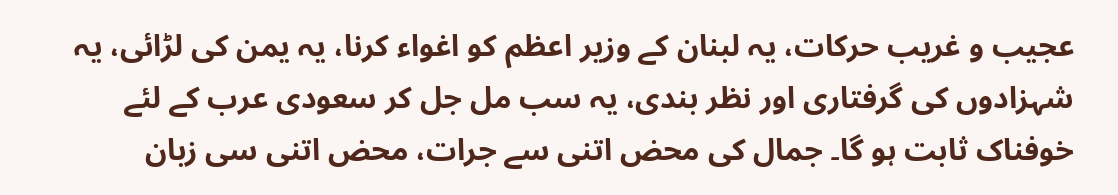عجیب و غریب حرکات، یہ لبنان کے وزیر اعظم کو اغواء کرنا، یہ یمن کی لڑائی، یہ شہزادوں کی گرفتاری اور نظر بندی، یہ سب مل جل کر سعودی عرب کے لئے خوفناک ثابت ہو گا۔ جمال کی محض اتنی سے جرات، محض اتنی سی زبان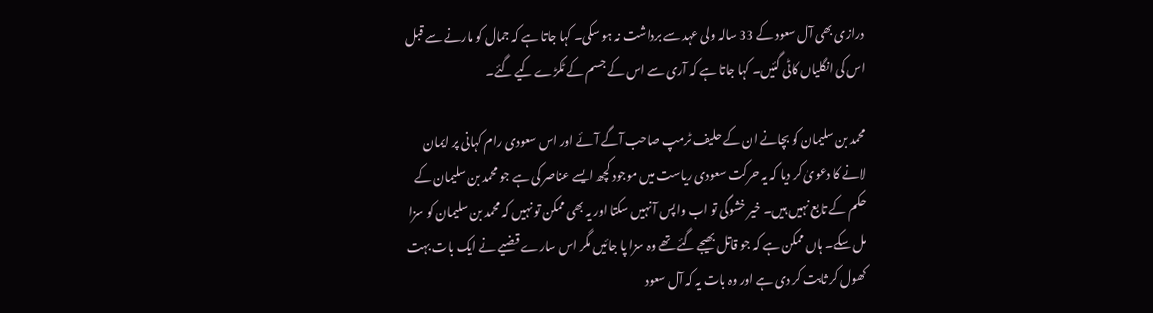درازی بھی آل سعود کے 33 سالہ ولی عہد سے برداشت نہ ہو سکی۔ کہا جاتا ہے کہ جمال کو مارنے سے قبل اس کی انگلیاں کاٹی گئیں۔ کہا جاتا ہے کہ آری سے اس کے جسم کے ٹکڑے کیے گئے۔

محمد بن سلیمان کو بچانے ان کے حلیف ٹرمپ صاحب آگے آئے اور اس سعودی رام کہانی پر ایمان لانے کا دعویٰ کر دیا کہ یہ حرکت سعودی ریاست میں موجود کچھ ایسے عناصر کی ہے جو محمد بن سلیمان کے حکم کے تابع نہیں ہیں۔ خیر خشوگی تو اب واپس آ نہیں سکتا اور یہ بھی ممکن تو نہیں کہ محمد بن سلیمان کو سزا مل سکے۔ ہاں ممکن ہے کہ جو قاتل بھیجے گئے تھے وہ سزا پا جائیں مگر اس سارے قضیے نے ایک بات بہت کھول کر ثابت کر دی ہے اور وہ بات یہ کہ آل سعود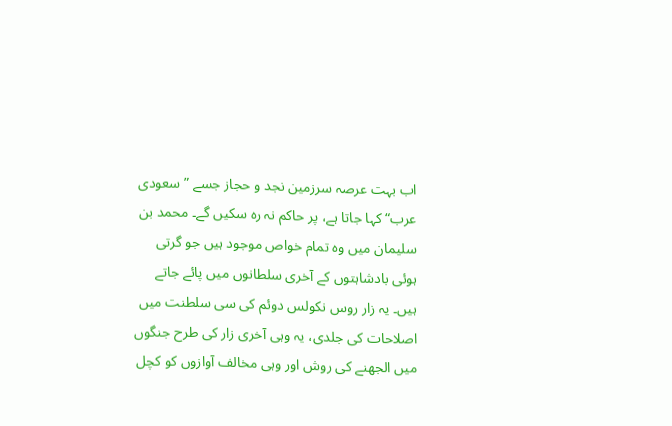اب بہت عرصہ سرزمین نجد و حجاز جسے ”سعودی عرب“ کہا جاتا ہے، پر حاکم نہ رہ سکیں گے۔ محمد بن سلیمان میں وہ تمام خواص موجود ہیں جو گرتی ہوئی بادشاہتوں کے آخری سلطانوں میں پائے جاتے ہیں۔ یہ زار روس نکولس دوئم کی سی سلطنت میں اصلاحات کی جلدی، یہ وہی آخری زار کی طرح جنگوں میں الجھنے کی روش اور وہی مخالف آوازوں کو کچل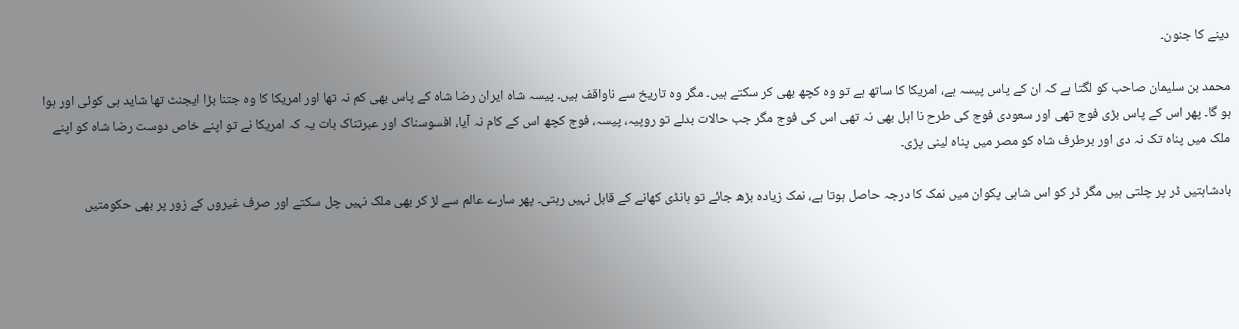دینے کا جنون۔

محمد بن سلیمان صاحب کو لگتا ہے کہ ان کے پاس پیسہ ہے، امریکا کا ساتھ ہے تو وہ کچھ بھی کر سکتے ہیں۔ مگر وہ تاریخ سے ناواقف ہیں۔ پیسہ شاہ ایران رضا شاہ کے پاس بھی کم نہ تھا اور امریکا کا وہ جتنا بڑا ایجنٹ تھا شاید ہی کوئی اور ہوا ہو گا۔ پھر اس کے پاس بڑی فوج تھی اور سعودی فوج کی طرح نا اہل بھی نہ تھی اس کی فوج مگر جب حالات بدلے تو روپیہ، پیسہ، فوج کچھ اس کے کام نہ آیا، افسوسناک اور عبرتناک بات یہ کہ امریکا نے تو اپنے خاص دوست رضا شاہ کو اپنے ملک میں پناہ تک نہ دی اور برطرف شاہ کو مصر میں پناہ لینی پڑی۔

بادشاہتیں ڈر پر چلتی ہیں مگر ڈر کو اس شاہی پکوان میں نمک کا درجہ حاصل ہوتا ہے، نمک زیادہ بڑھ جائے تو ہانڈی کھانے کے قابل نہیں رہتی۔ پھر سارے عالم سے لڑ کر بھی ملک نہیں چل سکتے اور صرف غیروں کے زور پر بھی حکومتیں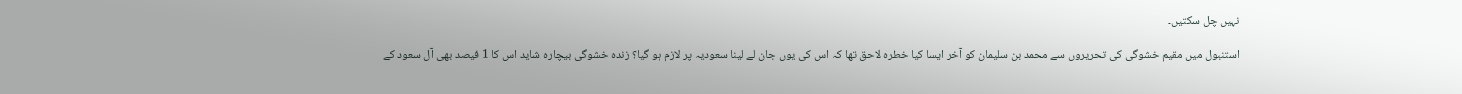نہیں چل سکتیں۔

استنبول میں مقیم خشوگی کی تحریروں سے محمد بن سلیمان کو آخر ایسا کیا خطرہ لاحق تھا کہ اس کی یوں جان لے لینا سعودیہ پر لازم ہو گیا؟ زندہ خشوگی بیچارہ شاید اس کا 1 فیصد بھی آل سعود کے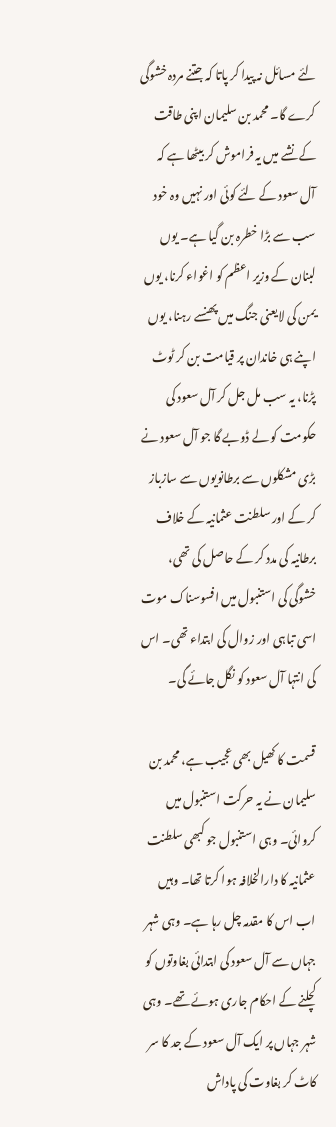لئے مسائل نہ پیدا کر پاتا کہ جتنے مردہ خشوگی کرے گا۔ محمد بن سلیمان اپنی طاقت کے نشے میں یہ فراموش کر بیٹھا ہے کہ آل سعود کے لئے کوئی اور نہیں وہ خود سب سے بڑا خطرہ بن گیا ہے۔ یوں لبنان کے وزیر اعظم کو اغواء کرنا، یوں یمن کی لایعنی جنگ میں پھنسے رہنا، یوں اپنے ہی خاندان پر قیامت بن کر ٹوٹ پڑنا، یہ سب مل جل کر آل سعود کی حکومت کو لے ڈوبے گا جو آل سعود نے بڑی مشکلوں سے برطانویوں سے سازباز کر کے اور سلطنت عثمانیہ کے خلاف برطانیہ کی مدد کر کے حاصل کی تھی، خشوگی کی استنبول میں افسوسناک موت اسی تباہی اور زوال کی ابتداء تھی۔ اس کی انتہا آل سعود کو نگل جائے گی۔

قسمت کا کھیل بھی عجیب ہے، محمد بن سلیمان نے یہ حرکت استنبول میں کروائی۔ وہی استنبول جو کبھی سلطنت عثمانیہ کا دارالخلافہ ہوا کرتا تھا۔ وہیں اب اس کا مقدمہ چل رہا ہے۔ وہی شہر جہاں سے آل سعود کی ابتدائی بغاوتوں کو کچلنے کے احکام جاری ہوئے تھے۔ وہی شہر جہاں پر ایک آل سعود کے جد کا سر کاٹ کر بغاوت کی پاداش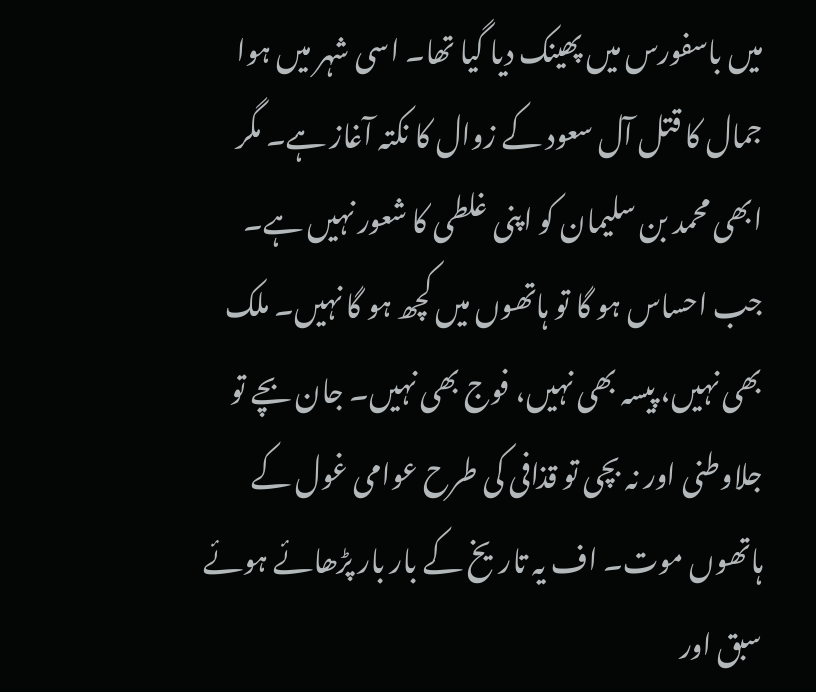میں باسفورس میں پھینک دیا گیا تھا۔ اسی شہر میں ہوا جمال کا قتل آل سعود کے زوال کا نکتہ آغاز ہے۔ مگر ابھی محمد بن سلیمان کو اپنی غلطی کا شعور نہیں ہے۔ جب احساس ہو گا تو ہاتھوں میں کچھ ہو گا نہیں۔ ملک بھی نہیں، پیسہ بھی نہیں، فوج بھی نہیں۔ جان بچے تو جلاوطنی اور نہ بچی تو قذافی کی طرح عوامی غول کے ہاتھوں موت۔ اف یہ تاریخ کے بار بار پڑھائے ہوئے سبق اور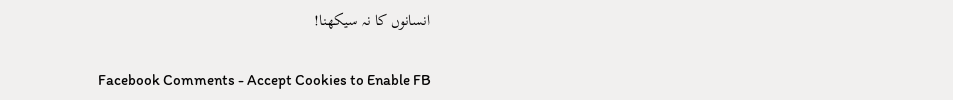انسانوں کا نہ سیکھنا!


Facebook Comments - Accept Cookies to Enable FB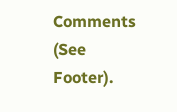Comments (See Footer).